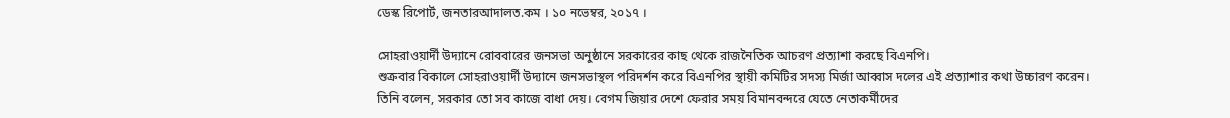ডেস্ক রিপোর্ট, জনতারআদালত.কম । ১০ নভেম্বর, ২০১৭ ।

সোহরাওয়ার্দী উদ্যানে রোববারের জনসভা অনুষ্ঠানে সরকারের কাছ থেকে রাজনৈতিক আচরণ প্রত্যাশা করছে বিএনপি।
শুক্রবার বিকালে সোহরাওয়ার্দী উদ্যানে জনসভাস্থল পরিদর্শন করে বিএনপির স্থায়ী কমিটির সদস্য মির্জা আব্বাস দলের এই প্রত্যাশার কথা উচ্চারণ করেন।
তিনি বলেন, সরকার তো সব কাজে বাধা দেয়। বেগম জিয়ার দেশে ফেরার সময় বিমানবন্দরে যেতে নেতাকর্মীদের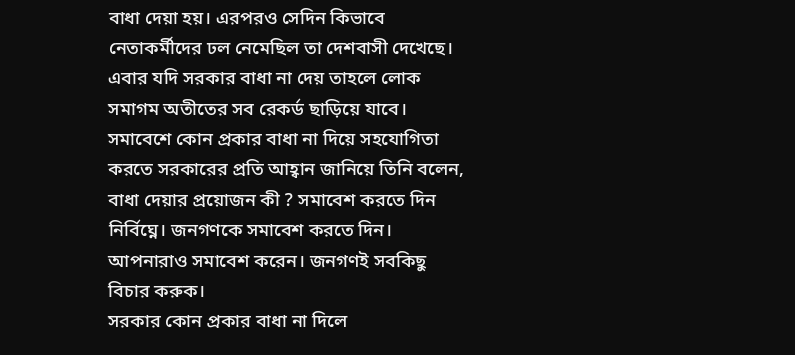বাধা দেয়া হয়। এরপরও সেদিন কিভাবে নেতাকর্মীদের ঢল নেমেছিল তা দেশবাসী দেখেছে। এবার যদি সরকার বাধা না দেয় তাহলে লোক সমাগম অতীতের সব রেকর্ড ছাড়িয়ে যাবে।
সমাবেশে কোন প্রকার বাধা না দিয়ে সহযোগিতা করতে সরকারের প্রতি আহ্বান জানিয়ে তিনি বলেন, বাধা দেয়ার প্রয়োজন কী ? সমাবেশ করতে দিন নির্বিঘ্নে। জনগণকে সমাবেশ করতে দিন। আপনারাও সমাবেশ করেন। জনগণই সবকিছু বিচার করুক।
সরকার কোন প্রকার বাধা না দিলে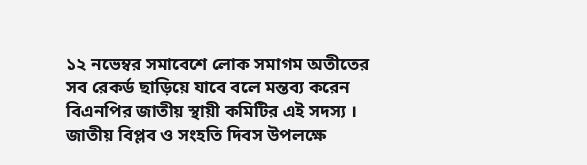১২ নভেম্বর সমাবেশে লোক সমাগম অতীতের সব রেকর্ড ছাড়িয়ে যাবে বলে মন্তব্য করেন বিএনপির জাতীয় স্থায়ী কমিটির এই সদস্য ।
জাতীয় বিপ্লব ও সংহতি দিবস উপলক্ষে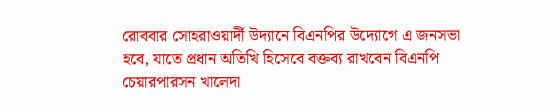রোববার সোহরাওয়ার্দী উদ্যানে বিএনপির উদ্যোগে এ জনসভা হবে, যাতে প্রধান অতিখি হিসেবে বক্তব্য রাখবেন বিএনপি চেয়ারপারসন খালেদা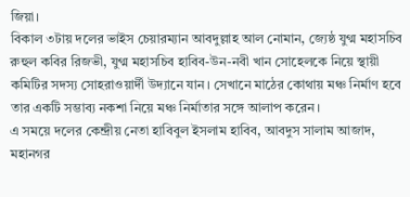জিয়া।
বিকাল ৩টায় দলের ভাইস চেয়ারম্যান আবদুল্লাহ আল নোমান, জ্যেষ্ঠ যুগ্ম মহাসচিব রুহুল কবির রিজভী, যুগ্ম মহাসচিব হাবিব-উন-নবী খান সোহেলকে নিয়ে স্থায়ী কমিটির সদস্য সোহরাওয়ার্দী উদ্যানে যান। সেখানে মাঠের কোথায় মঞ্চ নির্মাণ হবে তার একটি সম্ভাব্য নকশা নিয়ে মঞ্চ নির্মাতার সঙ্গে আলাপ করেন।
এ সময়ে দলের কেন্দ্রীয় নেতা হাবিবুল ইসলাম হাবিব, আবদুস সালাম আজাদ, মহানগর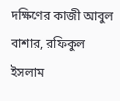দক্ষিণের কাজী আবুল বাশার, রফিকুল ইসলাম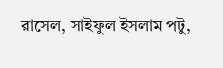রাসেল, সাইফুল ইসলাম পটু,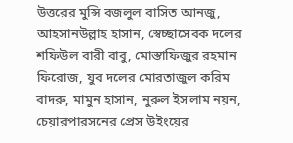উত্তরের মুন্সি বজলুল বাসিত আনজু, আহসানউল্লাহ হাসান, স্বেচ্ছাসেবক দলের শফিউল বারী বাবু, মোস্তাফিজুর রহমান ফিরোজ, যুব দলের মোরতাজুল করিম বাদরু, মামুন হাসান, নুরুল ইসলাম নয়ন, চেয়ারপারসনের প্রেস উইংয়ের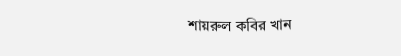শায়রুল কবির খান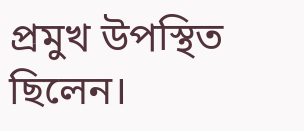প্রমুখ উপস্থিত ছিলেন।